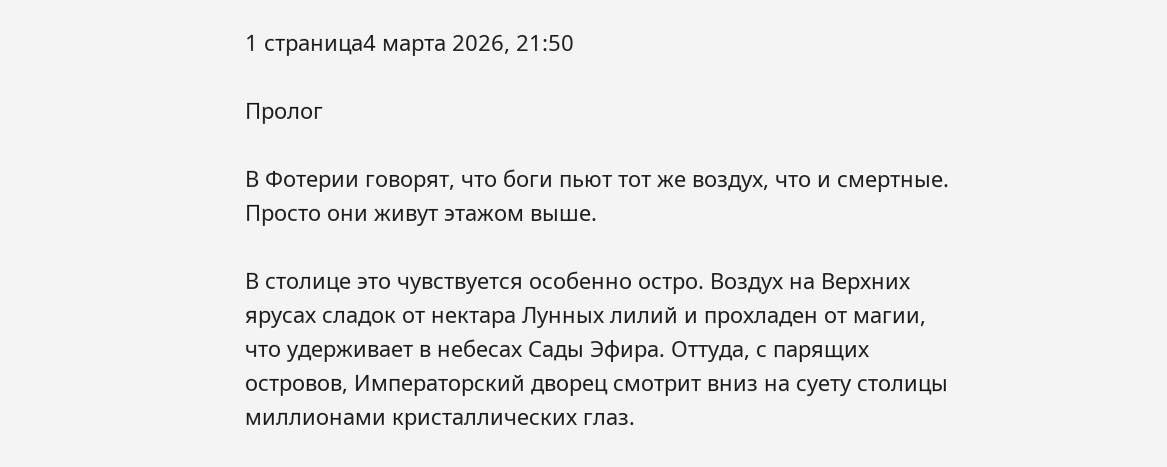1 страница4 марта 2026, 21:50

Пролог

В Фотерии говорят, что боги пьют тот же воздух, что и смертные. Просто они живут этажом выше.

В столице это чувствуется особенно остро. Воздух на Верхних ярусах сладок от нектара Лунных лилий и прохладен от магии, что удерживает в небесах Сады Эфира. Оттуда, с парящих островов, Императорский дворец смотрит вниз на суету столицы миллионами кристаллических глаз.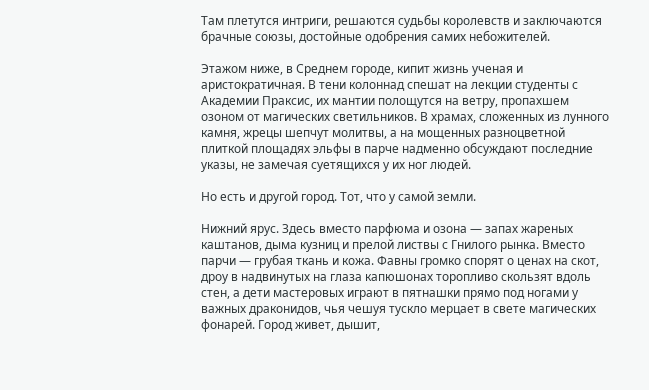Там плетутся интриги, решаются судьбы королевств и заключаются брачные союзы, достойные одобрения самих небожителей.

Этажом ниже, в Среднем городе, кипит жизнь ученая и аристократичная. В тени колоннад спешат на лекции студенты с Академии Праксис, их мантии полощутся на ветру, пропахшем озоном от магических светильников. В храмах, сложенных из лунного камня, жрецы шепчут молитвы, а на мощенных разноцветной плиткой площадях эльфы в парче надменно обсуждают последние указы, не замечая суетящихся у их ног людей.

Но есть и другой город. Тот, что у самой земли.

Нижний ярус. Здесь вместо парфюма и озона — запах жареных каштанов, дыма кузниц и прелой листвы с Гнилого рынка. Вместо парчи — грубая ткань и кожа. Фавны громко спорят о ценах на скот, дроу в надвинутых на глаза капюшонах торопливо скользят вдоль стен, а дети мастеровых играют в пятнашки прямо под ногами у важных драконидов, чья чешуя тускло мерцает в свете магических фонарей. Город живет, дышит,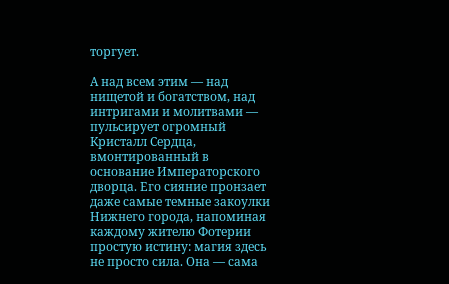торгует.

А над всем этим — над нищетой и богатством, над интригами и молитвами — пульсирует огромный Кристалл Сердца, вмонтированный в основание Императорского дворца. Его сияние пронзает даже самые темные закоулки Нижнего города, напоминая каждому жителю Фотерии простую истину: магия здесь не просто сила. Она — сама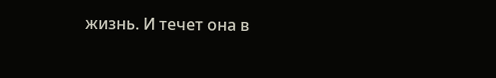жизнь. И течет она в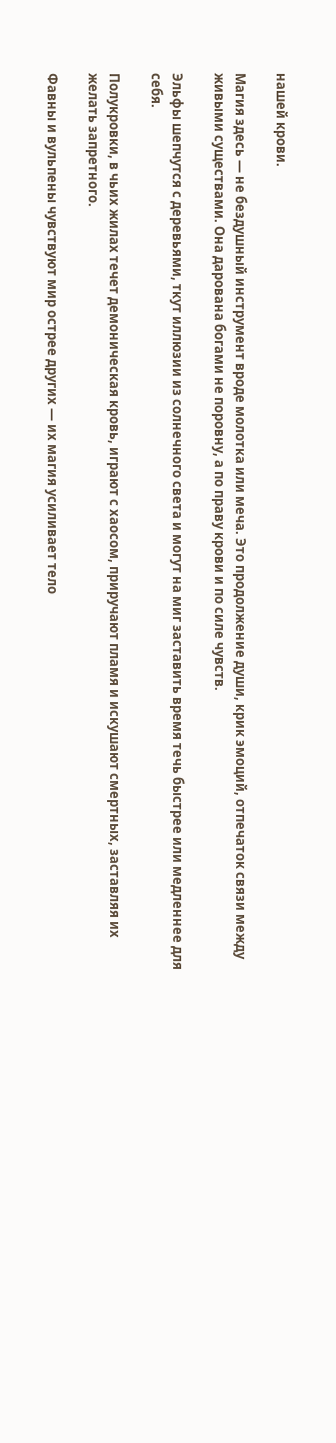нашей крови.

Магия здесь — не бездушный инструмент вроде молотка или меча. Это продолжение души, крик эмоций, отпечаток связи между живыми существами. Она дарована богами не поровну, а по праву крови и по силе чувств.

Эльфы шепчутся с деревьями, ткут иллюзии из солнечного света и могут на миг заставить время течь быстрее или медленнее для себя.

Полукровки, в чьих жилах течет демоническая кровь, играют с хаосом, приручают пламя и искушают смертных, заставляя их желать запретного.

Фавны и вульпены чувствуют мир острее других — их магия усиливает тело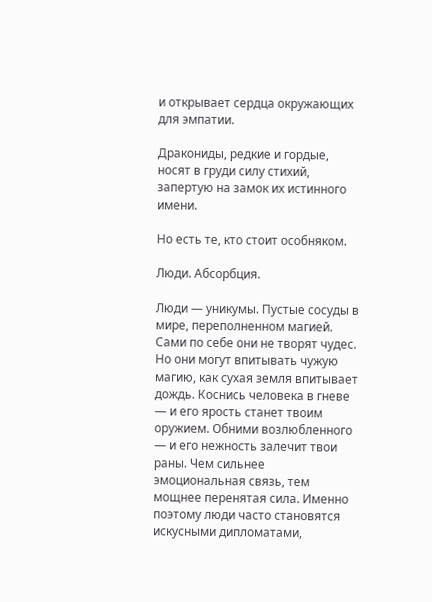и открывает сердца окружающих для эмпатии.

Дракониды, редкие и гордые, носят в груди силу стихий, запертую на замок их истинного имени.

Но есть те, кто стоит особняком.

Люди. Абсорбция.

Люди — уникумы. Пустые сосуды в мире, переполненном магией. Сами по себе они не творят чудес. Но они могут впитывать чужую магию, как сухая земля впитывает дождь. Коснись человека в гневе — и его ярость станет твоим оружием. Обними возлюбленного — и его нежность залечит твои раны. Чем сильнее эмоциональная связь, тем мощнее перенятая сила. Именно поэтому люди часто становятся искусными дипломатами,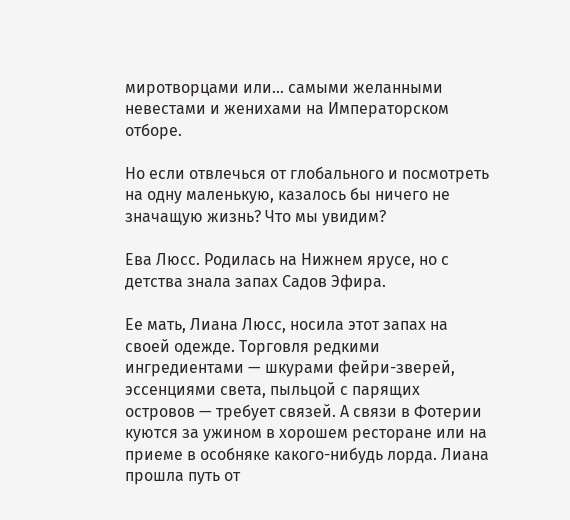миротворцами или… самыми желанными невестами и женихами на Императорском отборе.

Но если отвлечься от глобального и посмотреть на одну маленькую, казалось бы ничего не значащую жизнь? Что мы увидим?

Ева Люсс. Родилась на Нижнем ярусе, но с детства знала запах Садов Эфира.

Ее мать, Лиана Люсс, носила этот запах на своей одежде. Торговля редкими ингредиентами — шкурами фейри-зверей, эссенциями света, пыльцой с парящих островов — требует связей. А связи в Фотерии куются за ужином в хорошем ресторане или на приеме в особняке какого-нибудь лорда. Лиана прошла путь от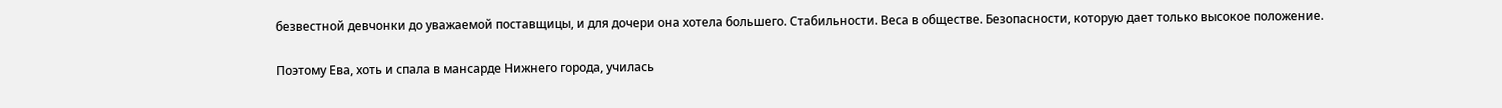безвестной девчонки до уважаемой поставщицы, и для дочери она хотела большего. Стабильности. Веса в обществе. Безопасности, которую дает только высокое положение.

Поэтому Ева, хоть и спала в мансарде Нижнего города, училась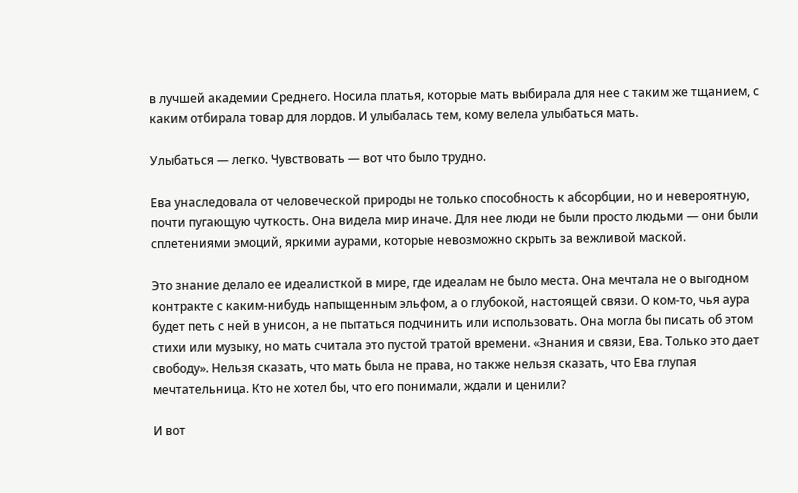в лучшей академии Среднего. Носила платья, которые мать выбирала для нее с таким же тщанием, с каким отбирала товар для лордов. И улыбалась тем, кому велела улыбаться мать.

Улыбаться — легко. Чувствовать — вот что было трудно.

Ева унаследовала от человеческой природы не только способность к абсорбции, но и невероятную, почти пугающую чуткость. Она видела мир иначе. Для нее люди не были просто людьми — они были сплетениями эмоций, яркими аурами, которые невозможно скрыть за вежливой маской.

Это знание делало ее идеалисткой в мире, где идеалам не было места. Она мечтала не о выгодном контракте с каким-нибудь напыщенным эльфом, а о глубокой, настоящей связи. О ком-то, чья аура будет петь с ней в унисон, а не пытаться подчинить или использовать. Она могла бы писать об этом стихи или музыку, но мать считала это пустой тратой времени. «Знания и связи, Ева. Только это дает свободу». Нельзя сказать, что мать была не права, но также нельзя сказать, что Ева глупая мечтательница. Кто не хотел бы, что его понимали, ждали и ценили?

И вот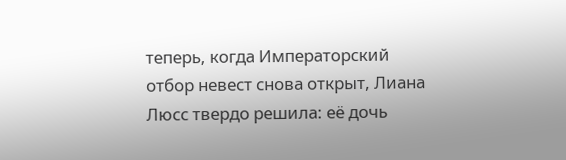теперь, когда Императорский отбор невест снова открыт, Лиана Люсс твердо решила: её дочь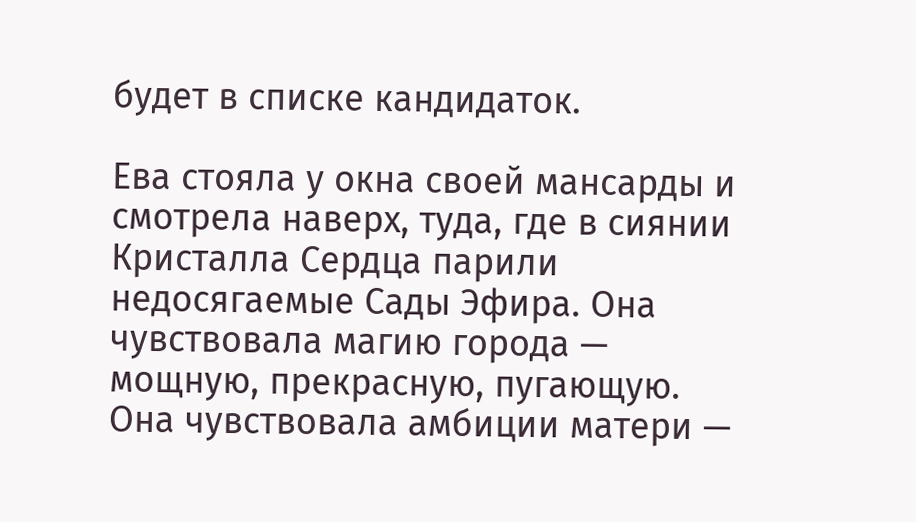будет в списке кандидаток.

Ева стояла у окна своей мансарды и смотрела наверх, туда, где в сиянии Кристалла Сердца парили недосягаемые Сады Эфира. Она чувствовала магию города — мощную, прекрасную, пугающую. Она чувствовала амбиции матери —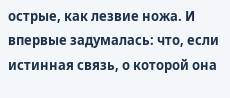острые, как лезвие ножа. И впервые задумалась: что, если истинная связь, о которой она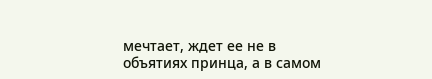мечтает, ждет ее не в объятиях принца, а в самом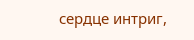сердце интриг,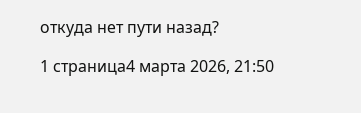откуда нет пути назад?

1 страница4 марта 2026, 21:50